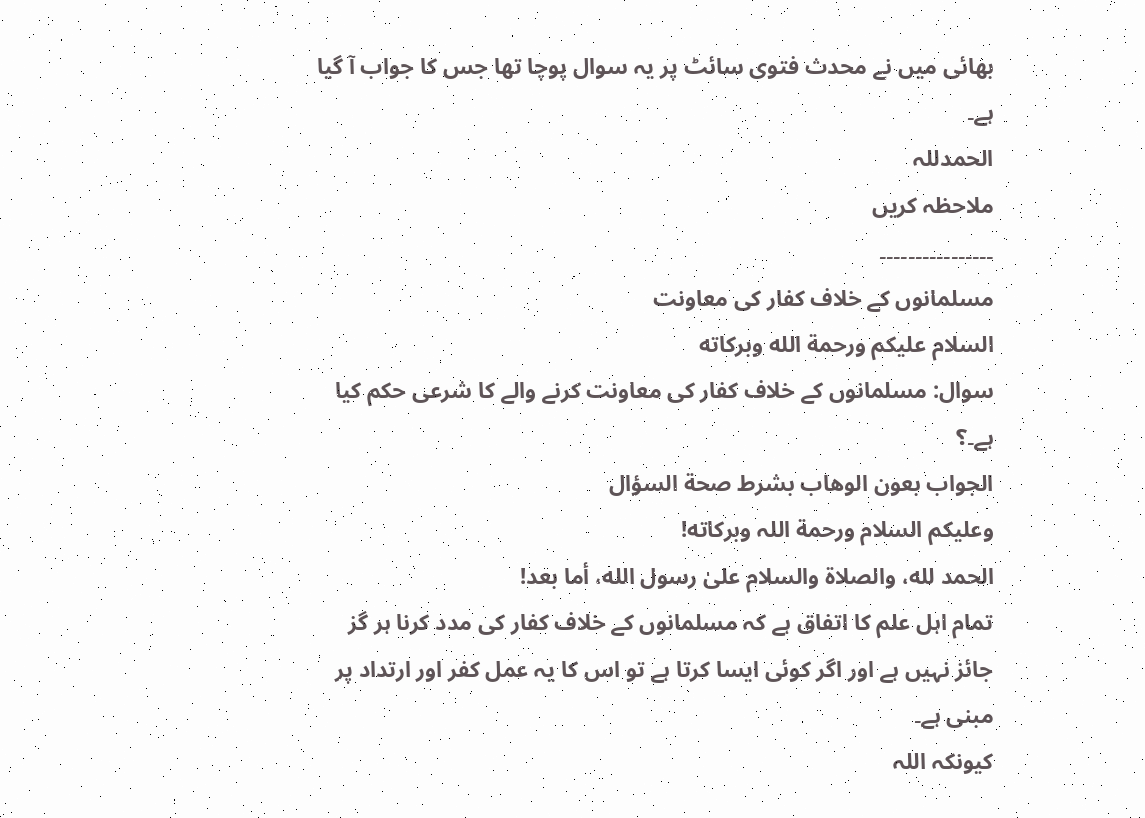بھائی میں نے محدث فتوی سائٹ پر یہ سوال پوچا تھا جس کا جواب آ گیا ہے۔
الحمدللہ
ملاحظہ کریں
۔۔۔۔۔۔۔۔۔۔۔۔۔۔۔۔
مسلمانوں کے خلاف کفار کی معاونت
السلام عليكم ورحمة الله وبركاته
سوال: مسلمانوں کے خلاف کفار کی معاونت کرنے والے کا شرعی حکم کیا ہے۔؟
الجواب بعون الوهاب بشرط صحة السؤال
وعلیکم السلام ورحمة اللہ وبرکاته!
الحمد لله، والصلاة والسلام علىٰ رسول الله، أما بعد!
تمام اہل علم کا اتفاق ہے کہ مسلمانوں کے خلاف کفار کی مدد کرنا ہر گز جائز نہيں ہے اور اگر کوئی ایسا کرتا ہے تو اس کا یہ عمل کفر اور ارتداد پر مبنی ہے۔
کیونکہ اللہ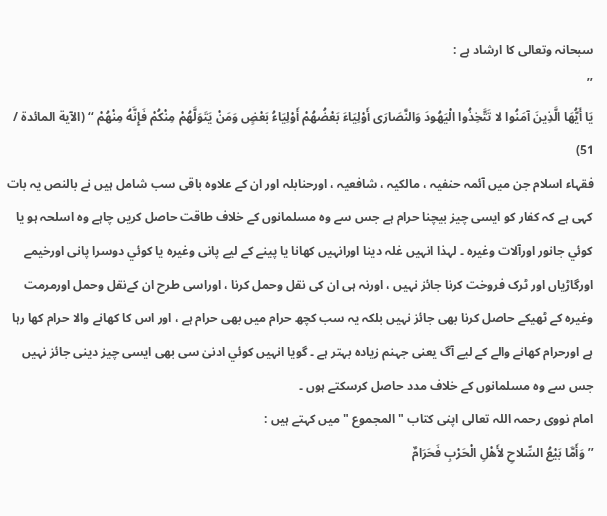سبحانہ وتعالی کا ارشاد ہے :
’’
يَا أَيُّهَا الَّذِينَ آمَنُوا لا تَتَّخِذُوا الْيَهُودَ وَالنَّصَارَى أَوْلِيَاءَ بَعْضُهُمْ أَوْلِيَاءُ بَعْضٍ وَمَنْ يَتَوَلَّهُمْ مِنْكُمْ فَإِنَّهُ مِنْهُمْ ‘‘ (الآية المائدة / 51)
فقہاء اسلام جن میں آئمہ حنفیہ ، مالکیہ ، شافعیہ ، اورحنابلہ اور ان کے علاوہ باقی سب شامل ہیں نے بالنص یہ بات کہی ہے کہ کفار کو ايسی چيز بیچنا حرام ہے جس سے وہ مسلمانوں کے خلاف طاقت حاصل کریں چاہے وہ اسلحہ ہو یا کوئي جانور اورآلات وغیرہ ۔ لہذا انہيں غلہ دینا اورانہيں کھانا یا پینے کے لیے پانی وغیرہ یا کوئي دوسرا پانی اورخیمے اورگاڑیاں اور ٹرک فروخت کرنا جائز نہيں ، اورنہ ہی ان کی نقل وحمل کرنا ، اوراسی طرح ان کےنقل وحمل اورمرمت وغیرہ کے ٹھیکے حاصل کرنا بھی جائز نہيں بلکہ یہ سب کچھ حرام میں بھی حرام ہے ، اور اس کا کھانے والا حرام کھا رہا ہے اورحرام کھانے والے کے لیے آگ یعنی جہنم زيادہ بہتر ہے ۔ گویا انہیں کوئي ادنیٰ سی بھی ایسی چيز دینی جائز نہيں جس سے وہ مسلمانوں کے خلاف مدد حاصل کرسکتے ہوں ۔
امام نووی رحمہ اللہ تعالی اپنی کتاب " المجموع " میں کہتے ہیں :
’’ وَأَمَّا بَيْعُ السِّلاحِ لأَهْلِ الْحَرْبِ فَحَرَامٌ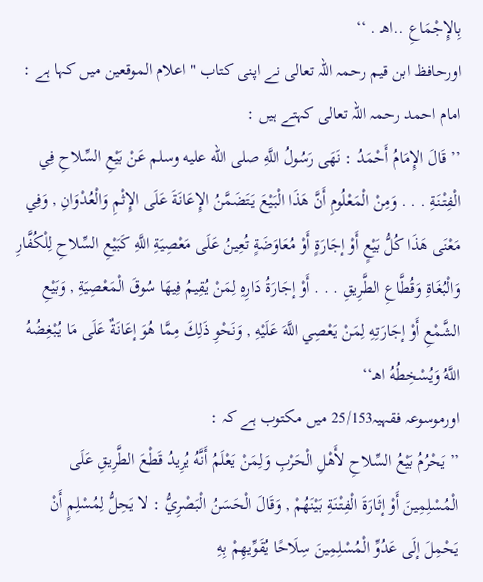بِالإِجْمَاعِ ..اهـ . ‘‘
اورحافظ ابن قیم رحمہ اللہ تعالی نے اپنی کتاب " اعلام الموقعین میں کہا ہے :
امام احمد رحمہ اللہ تعالی کہتے ہیں :
’’ قَالَ الإِمَامُ أَحْمَدُ : نَهَى رَسُولُ اللَّهِ صلى الله عليه وسلم عَنْ بَيْعِ السِّلاحِ فِي الْفِتْنَةِ . . . وَمِنْ الْمَعْلُومِ أَنَّ هَذَا الْبَيْعَ يَتَضَمَّنُ الإِعَانَةَ عَلَى الإِثْمِ وَالْعُدْوَانِ , وَفِي مَعْنَى هَذَا كُلُّ بَيْعٍ أَوْ إجَارَةٍ أَوْ مُعَاوَضَةٍ تُعِينُ عَلَى مَعْصِيَةِ اللَّهِ كَبَيْعِ السِّلاحِ لِلْكُفَّارِ وَالْبُغَاةِ وَقُطَّاعِ الطَّرِيقِ . . . أَوْ إجَارَةُ دَارِهِ لِمَنْ يُقِيمُ فِيهَا سُوقَ الْمَعْصِيَةِ , وَبَيْعِ الشَّمْعِ أَوْ إجَارَتِهِ لِمَنْ يَعْصِي اللَّهَ عَلَيْهِ , وَنَحْوِ ذَلِكَ مِمَّا هُوَ إعَانَةٌ عَلَى مَا يُبْغِضُهُ اللَّهُ وَيُسْخِطُهُ اهـ‘‘
اورموسوعہ فقہیہ25/153 میں مکتوب ہے کہ :
’’ يَحْرُمُ بَيْعُ السِّلاحِ لأَهْلِ الْحَرْبِ وَلِمَنْ يَعْلَمُ أَنَّهُ يُرِيدُ قَطْعَ الطَّرِيقِ عَلَى الْمُسْلِمِينَ أَوْ إثَارَةَ الْفِتْنَةِ بَيْنَهُمْ , وَقَالَ الْحَسَنُ الْبَصْرِيُّ : لا يَحِلُّ لِمُسْلِمٍ أَنْ يَحْمِلَ إلَى عَدُوِّ الْمُسْلِمِينَ سِلَاحًا يُقَوِّيهِمْ بِهِ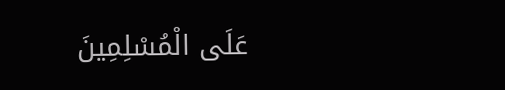عَلَى الْمُسْلِمِينَ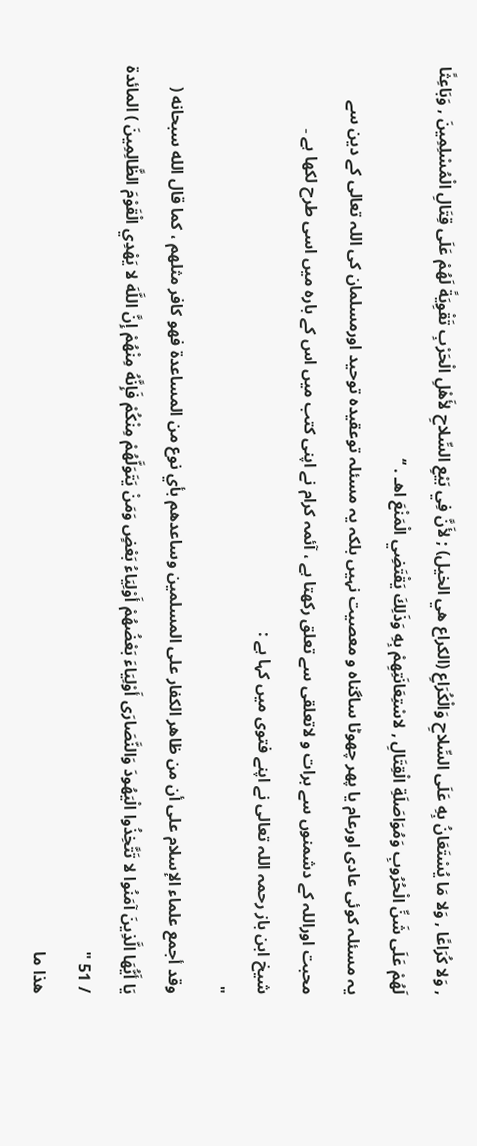, وَلا كُرَاعًا , وَلا مَا يُسْتَعَانُ بِهِ عَلَى السِّلاحِ وَالْكُرَاعِ (الكراع هي الخيل) ; لأَنَّ فِي بَيْعِ السِّلاحِ لأَهْلِ الْحَرْبِ تَقْوِيَةً لَهُمْ عَلَى قِتَالِ الْمُسْلِمِينَ , وَبَاعِثًا لَهُمْ عَلَى شَنِّ الْحُرُوبِ وَمُوَاصَلَةِ الْقِتَالِ , لاسْتِعَانَتِهِمْ بِهِ وَذَلِكَ يَقْتَضِي الْمَنْعَ اهـ . ‘‘
یہ مسئلہ کوئی عادی اورعام یا پھر چھوٹا ساگناہ و معصیت نہيں بلکہ یہ مسئلہ توعقیدہ توحید اورمسلمان کی اللہ تعالی کے دین سے محبت اوراللہ کے دشمنوں سے برات و لاتعلقی سے تعلق رکھتا ہے ، آئمہ کرام نے اپنی کتب میں اس کے بارہ میں اسی طرح لکھا ہے ۔
شیخ ابن باز رحمہ اللہ تعالی نے اپنے فتوی میں کہا ہے :
"
وقد أجمع علماء الإسلام على أن من ظاهر الكفار على المسلمين وساعدهم بأي نوع من المساعدة فهو كافر مثلهم ، كما قال الله سبحانه (
يَا أَيُّهَا الَّذِينَ آمَنُوا لا تَتَّخِذُوا الْيَهُودَ وَالنَّصَارَى أَوْلِيَاءَ بَعْضُهُمْ أَوْلِيَاءُ بَعْضٍ وَمَنْ يَتَوَلَّهُمْ مِنْكُمْ فَإِنَّهُ مِنْهُمْ إِنَّ اللَّهَ لا يَهْدِي الْقَوْمَ الظَّالِمِينَ ) المائدة / 51 "
ھذا ما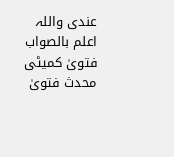عندی واللہ اعلم بالصواب
فتویٰ کمیٹی
محدث فتویٰ